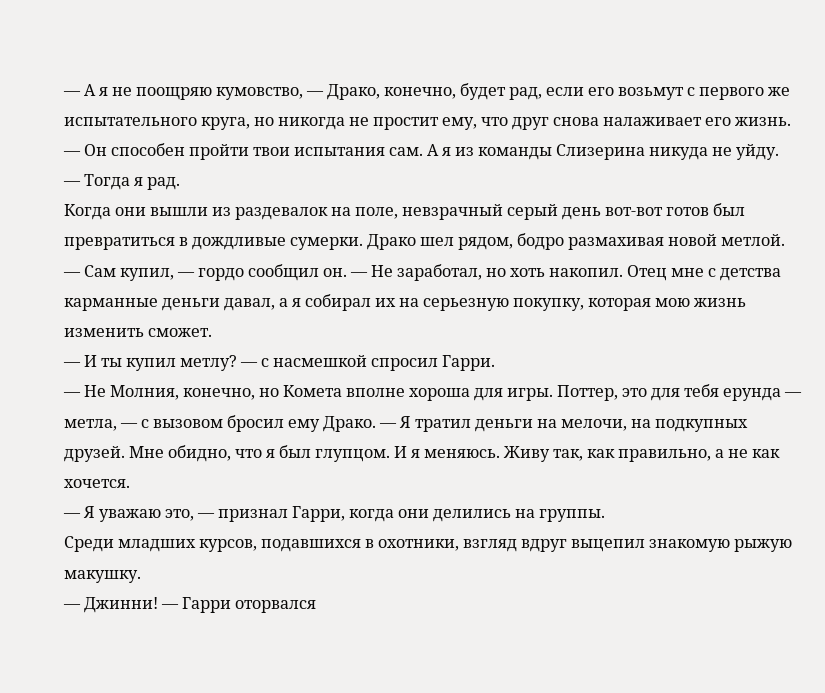— А я не поощряю кумовство, — Драко, конечно, будет рад, если его возьмут с первого же испытательного круга, но никогда не простит ему, что друг снова налаживает его жизнь. — Он способен пройти твои испытания сам. А я из команды Слизерина никуда не уйду.
— Тогда я рад.
Когда они вышли из раздевалок на поле, невзрачный серый день вот-вот готов был превратиться в дождливые сумерки. Драко шел рядом, бодро размахивая новой метлой.
— Сам купил, — гордо сообщил он. — Не заработал, но хоть накопил. Отец мне с детства карманные деньги давал, а я собирал их на серьезную покупку, которая мою жизнь изменить сможет.
— И ты купил метлу? — с насмешкой спросил Гарри.
— Не Молния, конечно, но Комета вполне хороша для игры. Поттер, это для тебя ерунда — метла, — с вызовом бросил ему Драко. — Я тратил деньги на мелочи, на подкупных друзей. Мне обидно, что я был глупцом. И я меняюсь. Живу так, как правильно, а не как хочется.
— Я уважаю это, — признал Гарри, когда они делились на группы.
Среди младших курсов, подавшихся в охотники, взгляд вдруг выцепил знакомую рыжую макушку.
— Джинни! — Гарри оторвался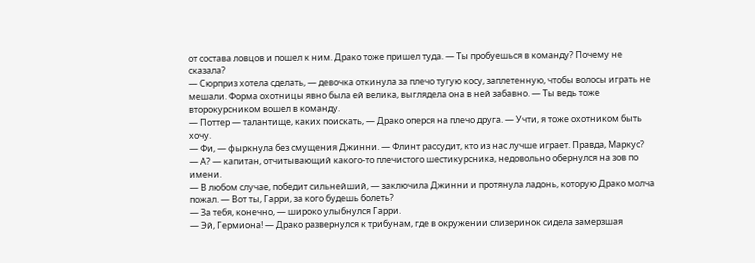от состава ловцов и пошел к ним. Драко тоже пришел туда. — Ты пробуешься в команду? Почему не сказала?
— Сюрприз хотела сделать, — девочка откинула за плечо тугую косу, заплетенную, чтобы волосы играть не мешали. Форма охотницы явно была ей велика, выглядела она в ней забавно. — Ты ведь тоже второкурсником вошел в команду.
— Поттер — талантище, каких поискать, — Драко оперся на плечо друга. — Учти, я тоже охотником быть хочу.
— Фи, — фыркнула без смущения Джинни. — Флинт рассудит, кто из нас лучше играет. Правда, Маркус?
— А? — капитан, отчитывающий какого-то плечистого шестикурсника, недовольно обернулся на зов по имени.
— В любом случае, победит сильнейший, — заключила Джинни и протянула ладонь, которую Драко молча пожал. — Вот ты, Гарри, за кого будешь болеть?
— За тебя, конечно, — широко улыбнулся Гарри.
— Эй, Гермиона! — Драко развернулся к трибунам, где в окружении слизеринок сидела замерзшая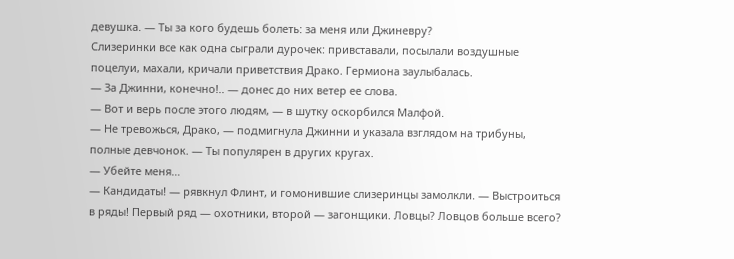девушка. — Ты за кого будешь болеть: за меня или Джиневру?
Слизеринки все как одна сыграли дурочек: привставали, посылали воздушные поцелуи, махали, кричали приветствия Драко. Гермиона заулыбалась.
— За Джинни, конечно!.. — донес до них ветер ее слова.
— Вот и верь после этого людям, — в шутку оскорбился Малфой.
— Не тревожься, Драко, — подмигнула Джинни и указала взглядом на трибуны, полные девчонок. — Ты популярен в других кругах.
— Убейте меня…
— Кандидаты! — рявкнул Флинт, и гомонившие слизеринцы замолкли. — Выстроиться в ряды! Первый ряд — охотники, второй — загонщики. Ловцы? Ловцов больше всего?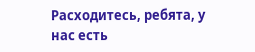Расходитесь, ребята, у нас есть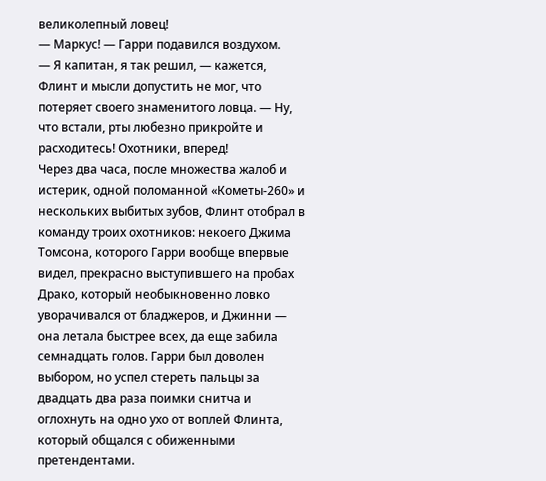великолепный ловец!
— Маркус! — Гарри подавился воздухом.
— Я капитан, я так решил, — кажется, Флинт и мысли допустить не мог, что потеряет своего знаменитого ловца. — Ну, что встали, рты любезно прикройте и расходитесь! Охотники, вперед!
Через два часа, после множества жалоб и истерик, одной поломанной «Кометы-260» и нескольких выбитых зубов, Флинт отобрал в команду троих охотников: некоего Джима Томсона, которого Гарри вообще впервые видел, прекрасно выступившего на пробах Драко, который необыкновенно ловко уворачивался от бладжеров, и Джинни — она летала быстрее всех, да еще забила семнадцать голов. Гарри был доволен выбором, но успел стереть пальцы за двадцать два раза поимки снитча и оглохнуть на одно ухо от воплей Флинта, который общался с обиженными претендентами.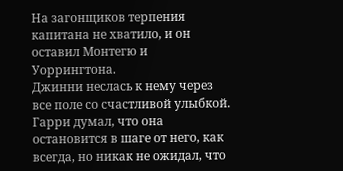На загонщиков терпения капитана не хватило, и он оставил Монтегю и Уоррингтона.
Джинни неслась к нему через все поле со счастливой улыбкой. Гарри думал, что она остановится в шаге от него, как всегда, но никак не ожидал, что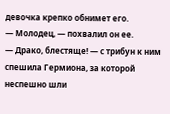девочка крепко обнимет его.
— Молодец, — похвалил он ее.
— Драко, блестяще! — с трибун к ним спешила Гермиона, за которой неспешно шли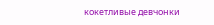кокетливые девчонки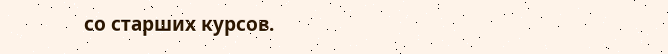со старших курсов.